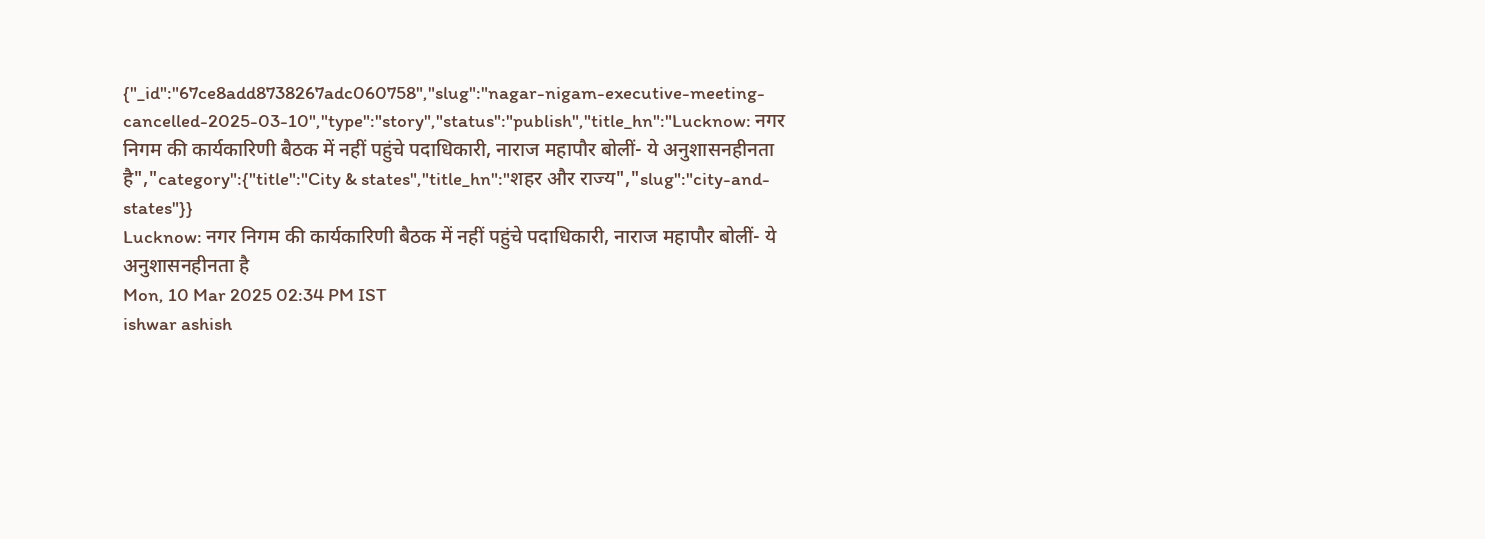{"_id":"67ce8add8738267adc060758","slug":"nagar-nigam-executive-meeting-cancelled-2025-03-10","type":"story","status":"publish","title_hn":"Lucknow: नगर निगम की कार्यकारिणी बैठक में नहीं पहुंचे पदाधिकारी, नाराज महापौर बोलीं- ये अनुशासनहीनता है","category":{"title":"City & states","title_hn":"शहर और राज्य","slug":"city-and-states"}}
Lucknow: नगर निगम की कार्यकारिणी बैठक में नहीं पहुंचे पदाधिकारी, नाराज महापौर बोलीं- ये अनुशासनहीनता है
Mon, 10 Mar 2025 02:34 PM IST
ishwar ashish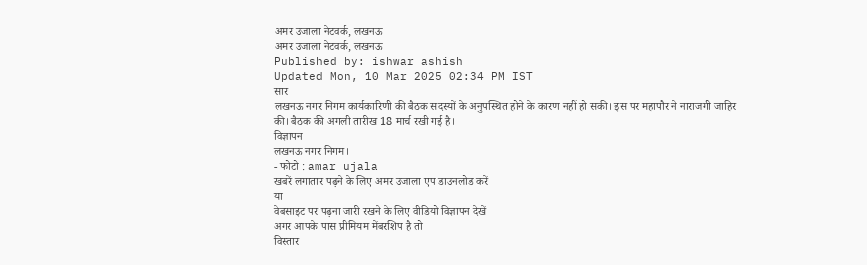अमर उजाला नेटवर्क, लखनऊ
अमर उजाला नेटवर्क, लखनऊ
Published by: ishwar ashish
Updated Mon, 10 Mar 2025 02:34 PM IST
सार
लखनऊ नगर निगम कार्यकारिणी की बैठक सदस्यों के अनुपस्थित होने के कारण नहीं हो सकी। इस पर महापौर ने नाराजगी जाहिर की। बैठक की अगली तारीख 18 मार्च रखी गई है।
विज्ञापन
लखनऊ नगर निगम।
- फोटो : amar ujala
खबरें लगातार पढ़ने के लिए अमर उजाला एप डाउनलोड करें
या
वेबसाइट पर पढ़ना जारी रखने के लिए वीडियो विज्ञापन देखें
अगर आपके पास प्रीमियम मेंबरशिप है तो
विस्तार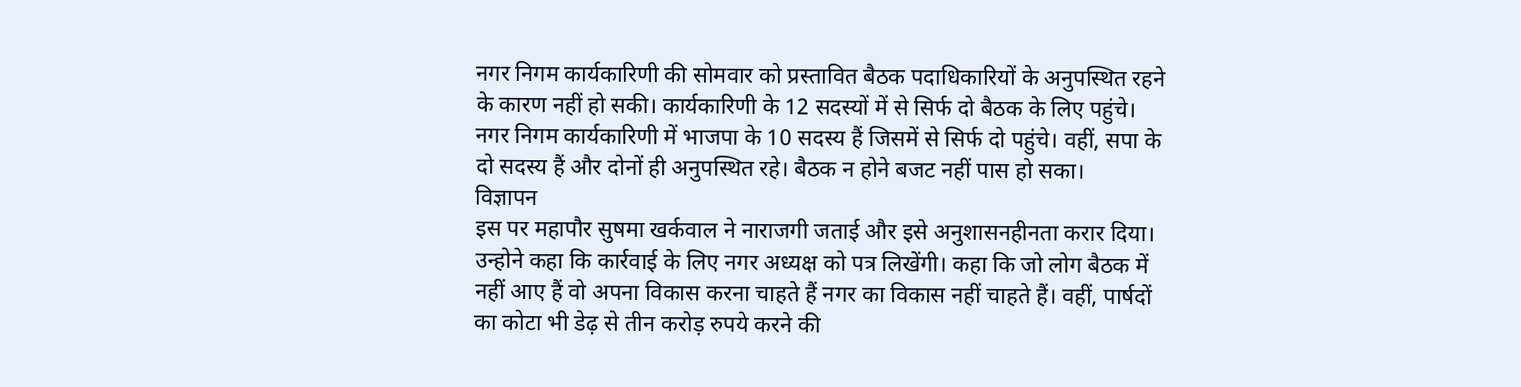नगर निगम कार्यकारिणी की सोमवार को प्रस्तावित बैठक पदाधिकारियों के अनुपस्थित रहने के कारण नहीं हो सकी। कार्यकारिणी के 12 सदस्यों में से सिर्फ दो बैठक के लिए पहुंचे। नगर निगम कार्यकारिणी में भाजपा के 10 सदस्य हैं जिसमें से सिर्फ दो पहुंचे। वहीं, सपा के दो सदस्य हैं और दोनों ही अनुपस्थित रहे। बैठक न होने बजट नहीं पास हो सका।
विज्ञापन
इस पर महापौर सुषमा खर्कवाल ने नाराजगी जताई और इसे अनुशासनहीनता करार दिया। उन्होने कहा कि कार्रवाई के लिए नगर अध्यक्ष को पत्र लिखेंगी। कहा कि जो लोग बैठक में नहीं आए हैं वो अपना विकास करना चाहते हैं नगर का विकास नहीं चाहते हैं। वहीं, पार्षदों का कोटा भी डेढ़ से तीन करोड़ रुपये करने की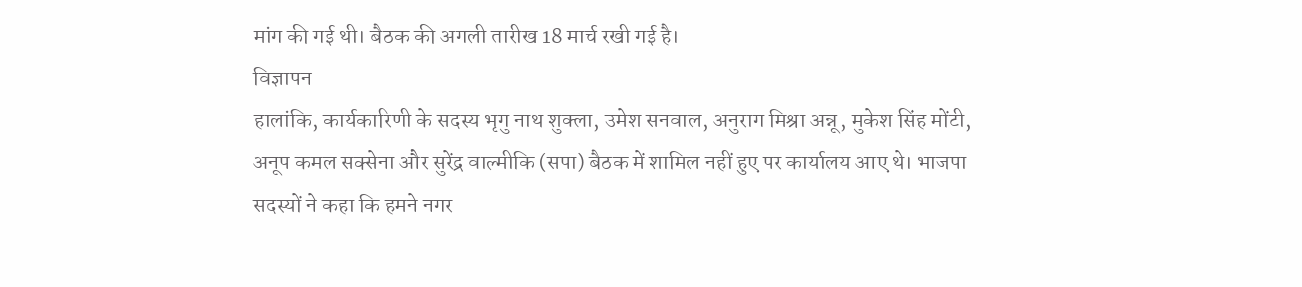मांग की गई थी। बैठक की अगली तारीख 18 मार्च रखी गई है।
विज्ञापन
हालांकि, कार्यकारिणी के सदस्य भृगु नाथ शुक्ला, उमेश सनवाल, अनुराग मिश्रा अन्नू, मुकेश सिंह मोंटी, अनूप कमल सक्सेना और सुरेंद्र वाल्मीकि (सपा) बैठक में शामिल नहीं हुए पर कार्यालय आए थे। भाजपा सदस्यों ने कहा कि हमने नगर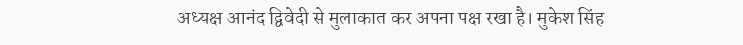अध्यक्ष आनंद द्विवेदी से मुलाकात कर अपना पक्ष रखा है। मुकेश सिंह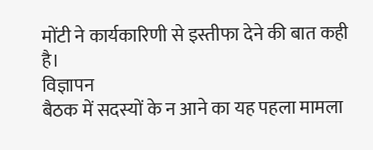मोंटी ने कार्यकारिणी से इस्तीफा देने की बात कही है।
विज्ञापन
बैठक में सदस्यों के न आने का यह पहला मामला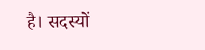है। सदस्यों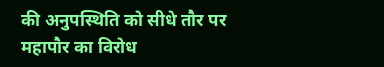की अनुपस्थिति को सीधे तौर पर महापौर का विरोध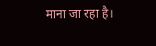माना जा रहा है।